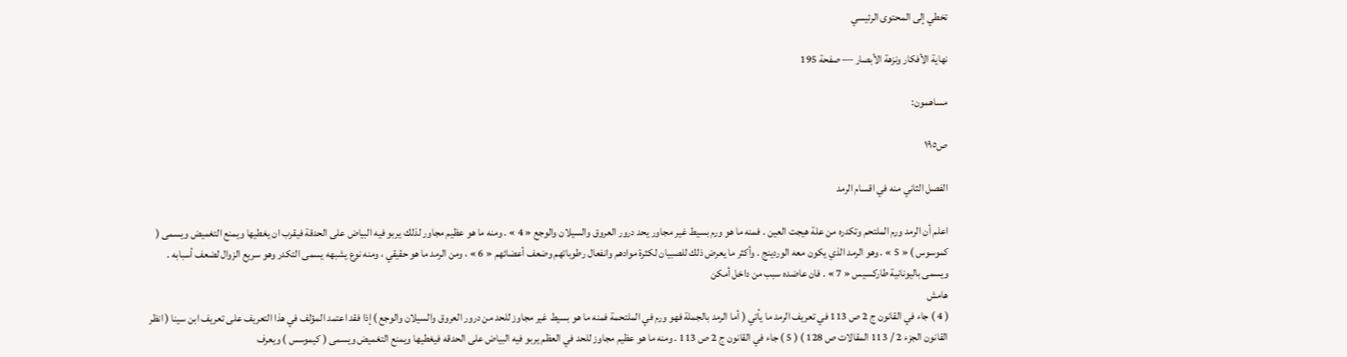تخطي إلى المحتوى الرئيسي

نهاية الأفكار ونزهة الأبصار — صفحة 195

مساهمون:

ص١٩٥

الفصل الثاني منه في اقسام الرمد

اعلم أن الرمد ورم الملتحم وتكدره من علة هيجت العين . فمنه ما هو ورم بسيط غير مجاور يحد درور العروق والسيلان والوجع « 4 » . ومنه ما هو عظيم مجاور لذلك يربو فيه البياض على الحدقة فيقرب ان يغطيها ويمنع التغميض ويسمى ( كموسوس ) « 5 » . وهو الرمد الذي يكون معه الوردينج . وأكثر ما يعرض ذلك للصبيان لكثرة موادهم وانفعال رطوباتهم وضعف أعضائهم « 6 » ، ومن الرمد ما هو حقيقي ، ومنه نوع يشبهه يسمى التكدر وهو سريع الزوال لضعف أسبابه . ويسمى باليونانية طاركسيس « 7 » . فان عاضده سبب من داخل أمكن
هامش
( 4 ) جاء في القانون ج 2 ص 113 في تعريف الرمد ما يأتي ( أما الرمد بالجملة فهو ورم في الملتحمة فمنه ما هو بسيط غير مجاوز للحد من درور العروق والسيلان والوجع ) إذا فقد اعتمد المؤلف في هذا التعريف على تعريف ابن سينا ( انظر القانون الجزء 2 / 113 المقالات ص 128 ) ( 5 ) جاء في القانون ج 2 ص 113 . ومنه ما هو عظيم مجاوز للحد في العظم يربو فيه البياض على الحدقه فيغطيها ويمنع التغميض ويسمى ( كيموسس ) ويعرف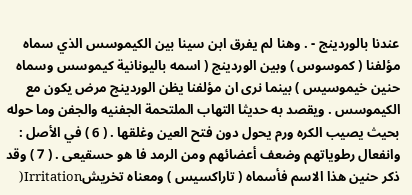عندنا بالوردينج - . وهنا لم يفرق ابن سينا بين الكيموسس الذي سماه مؤلفنا ( كموسوس ) وبين الوردينج ( اسمه باليونانية كيموسس وسماه حنين خيموسيس ) بينما نرى ان مؤلفنا يظن الوردينج مرض يكون مع الكيموسس . ويقصد به حديثا التهاب الملتحمة الجفنيه والجفن وما حوله بحيث يصيب الكره ورم يحول دون فتح العين وغلقها . ( 6 ) في الأصل : وانفعال رطوياتهم وضعف أعضائهم ومن الرمد فا هو حسقيعى . ( 7 ) وقد ذكر حنين هذا الاسم فأسماه ( تاراكسيس ) ومعناه تخريشIrritation(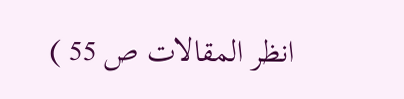انظر المقالات ص 55 )